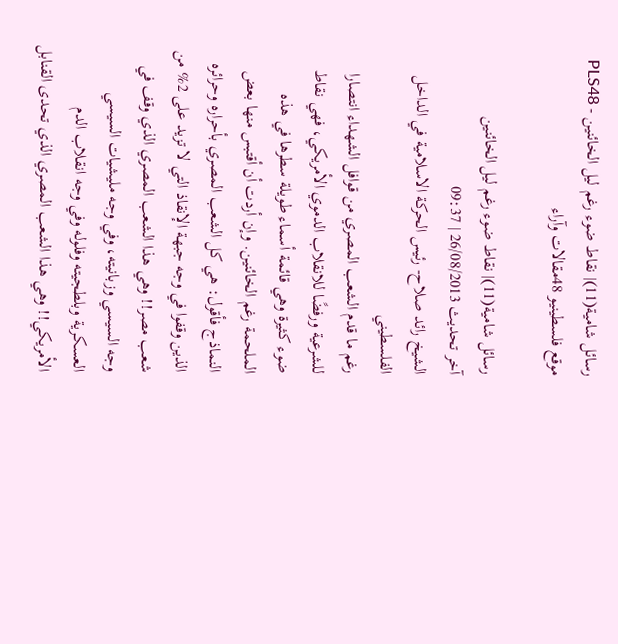رسائل شامية(11)| نقاط ضوء رغم ليل الخائنين - PLS48 موقع فلسطينيو 48مقالات وآراء

رسائل شامية(11)| نقاط ضوء رغم ليل الخائنين
آخر تحديث 26/08/2013 | 09:37
الشيخ رائد صلاح- رئيس الحركة الاسلامية في الداخل الفلسطيني
رغم ما قدم الشعب المصري من قوافل الشهداء انتصارا للشرعية ورفضًا للانقلاب الدموي الأمريكي، فهي نقاط ضوء كثيرة وهي قائمة أسماء طويلة سطرها في هذه الملحمة رغم الخائنين. وإن أردت أن أقتبس منها بعض النماذج فأقول: هي كل الشعب المصري بأحراره وحرائره الذين وقفوا في وجه جبهة الإنقاذ التي لا تزيد على 2% من شعب مصر!! وهي هذا الشعب المصري الذي وقف في وجه السيسي وزبانيته، وفي وجه مليشيات السيسي العسكرية وبلطجيته وفلوله وفي وجه انقلاب الدم الأمريكي!! وهي هذا الشعب المصري الذي تحدى القنابل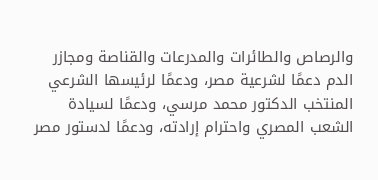والرصاص والطائرات والمدرعات والقناصة ومجازر الدم دعمًا لشرعية مصر، ودعمًا لرئيسها الشرعي المنتخب الدكتور محمد مرسي، ودعمًا لسيادة الشعب المصري واحترام إرادته، ودعمًا لدستور مصر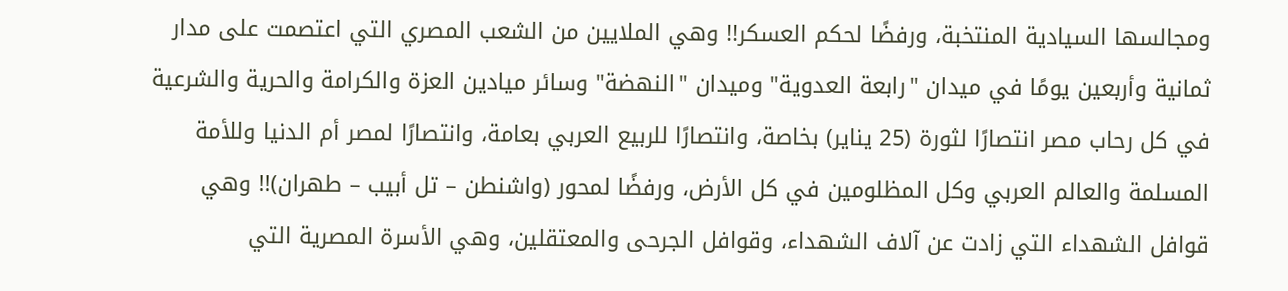ومجالسها السيادية المنتخبة، ورفضًا لحكم العسكر!! وهي الملايين من الشعب المصري التي اعتصمت على مدار ثمانية وأربعين يومًا في ميدان "رابعة العدوية" وميدان "النهضة" وسائر ميادين العزة والكرامة والحرية والشرعية في كل رحاب مصر انتصارًا لثورة (25 يناير) بخاصة، وانتصارًا للربيع العربي بعامة، وانتصارًا لمصر أم الدنيا وللأمة المسلمة والعالم العربي وكل المظلومين في كل الأرض، ورفضًا لمحور (واشنطن – تل أبيب – طهران)!! وهي قوافل الشهداء التي زادت عن آلاف الشهداء، وقوافل الجرحى والمعتقلين، وهي الأسرة المصرية التي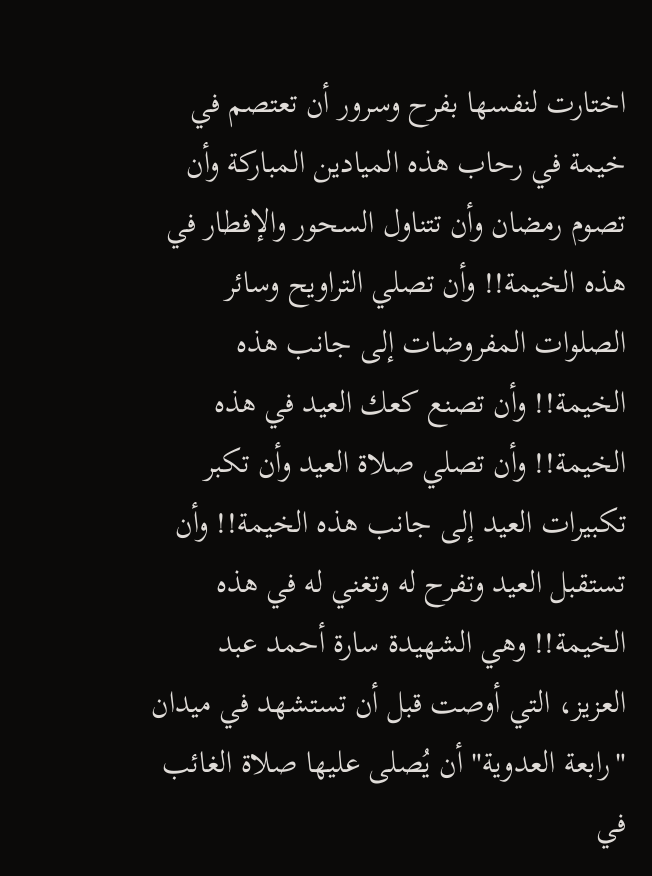اختارت لنفسها بفرح وسرور أن تعتصم في خيمة في رحاب هذه الميادين المباركة وأن تصوم رمضان وأن تتناول السحور والإفطار في هذه الخيمة!! وأن تصلي التراويح وسائر الصلوات المفروضات إلى جانب هذه الخيمة!! وأن تصنع كعك العيد في هذه الخيمة!! وأن تصلي صلاة العيد وأن تكبر تكبيرات العيد إلى جانب هذه الخيمة!! وأن تستقبل العيد وتفرح له وتغني له في هذه الخيمة!! وهي الشهيدة سارة أحمد عبد العزيز، التي أوصت قبل أن تستشهد في ميدان "رابعة العدوية" أن يُصلى عليها صلاة الغائب في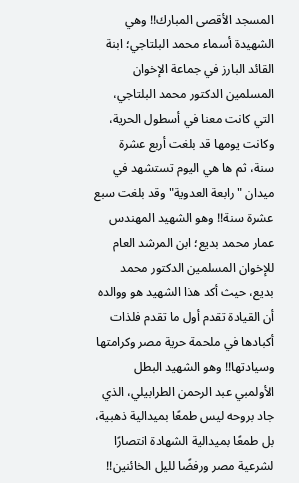المسجد الأقصى المبارك!! وهي الشهيدة أسماء محمد البلتاجي؛ ابنة القائد البارز في جماعة الإخوان المسلمين الدكتور محمد البلتاجي، التي كانت معنا في أسطول الحرية، وكانت يومها قد بلغت أربع عشرة سنة، ثم ها هي اليوم تستشهد في ميدان "رابعة العدوية" وقد بلغت سبع عشرة سنة!! وهو الشهيد المهندس عمار محمد بديع؛ ابن المرشد العام للإخوان المسلمين الدكتور محمد بديع، حيث أكد هذا الشهيد هو ووالده أن القيادة تقدم أول ما تقدم فلذات أكبادها في ملحمة حرية مصر وكرامتها وسيادتها!! وهو الشهيد البطل الأولمبي عبد الرحمن الطرابيلي، الذي جاد بروحه ليس طمعًا بميدالية ذهبية، بل طمعًا بميدالية الشهادة انتصارًا لشرعية مصر ورفضًا لليل الخائنين!!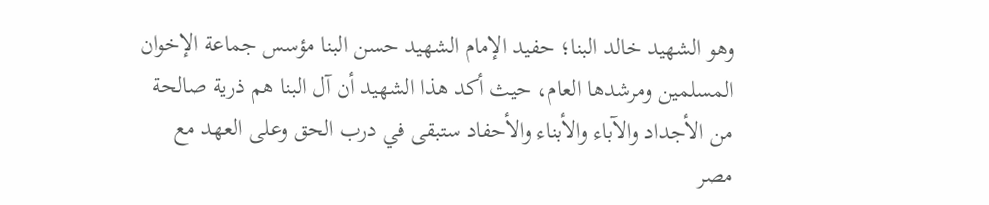وهو الشهيد خالد البنا؛ حفيد الإمام الشهيد حسن البنا مؤسس جماعة الإخوان المسلمين ومرشدها العام، حيث أكد هذا الشهيد أن آل البنا هم ذرية صالحة من الأجداد والآباء والأبناء والأحفاد ستبقى في درب الحق وعلى العهد مع مصر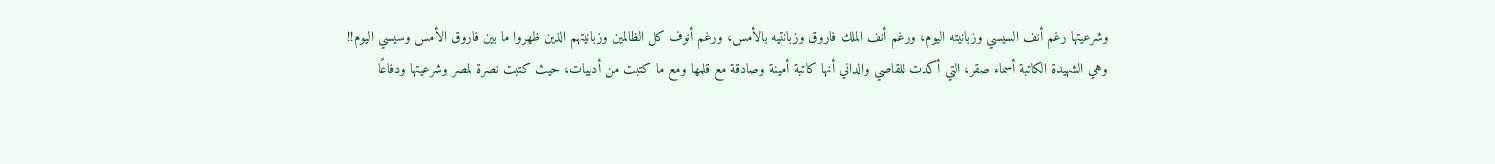وشرعيتها رغم أنف السيسي وزبانيته اليوم، ورغم أنف الملك فاروق وزبانتيه بالأمس، ورغم أنوف كل الظالمين وزبانيتهم الذين ظهروا ما بين فاروق الأمس وسيسي اليوم!!
وهي الشهيدة الكاتبة أسماء صقر، التي أكدت للقاصي والداني أنها كاتبة أمينة وصادقة مع قلمها ومع ما كتبت من أدبيات، حيث كتبت نصرة لمصر وشرعيتها ودفاعًا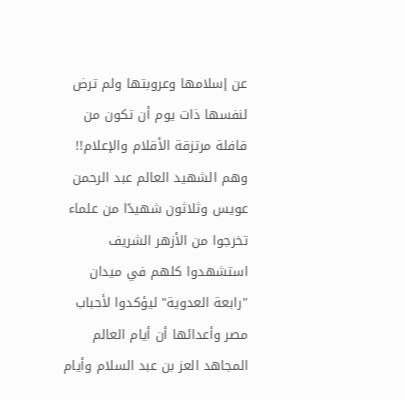عن إسلامها وعروبتها ولم ترض لنفسها ذات يوم أن تكون من قافلة مرتزقة الأقلام والإعلام!!
وهم الشهيد العالم عبد الرحمن عويس وثلاثون شهيدًا من علماء تخرجوا من الأزهر الشريف استشهدوا كلهم في ميدان "رابعة العدوية" ليؤكدوا لأحباب مصر وأعدائها أن أيام العالم المجاهد العز بن عبد السلام وأيام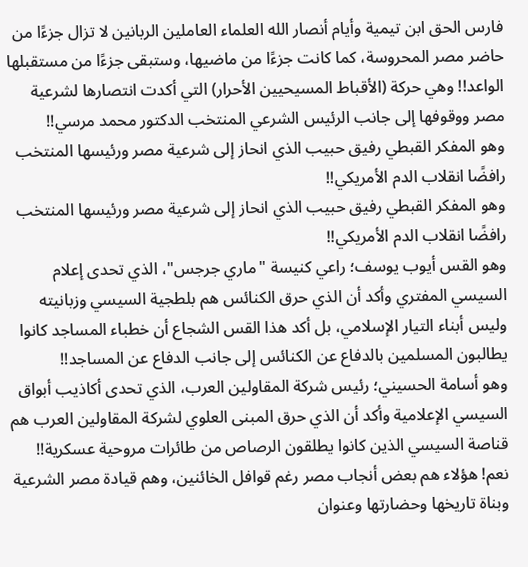فارس الحق ابن تيمية وأيام أنصار الله العلماء العاملين الربانين لا تزال جزءًا من حاضر مصر المحروسة، كما كانت جزءًا من ماضيها، وستبقى جزءًا من مستقبلها الواعد!! وهي حركة (الأقباط المسيحيين الأحرار) التي أكدت انتصارها لشرعية مصر ووقوفها إلى جانب الرئيس الشرعي المنتخب الدكتور محمد مرسي!!
وهو المفكر القبطي رفيق حبيب الذي انحاز إلى شرعية مصر ورئيسها المنتخب رافضًا انقلاب الدم الأمريكي!!
وهو المفكر القبطي رفيق حبيب الذي انحاز إلى شرعية مصر ورئيسها المنتخب رافضًا انقلاب الدم الأمريكي!!
وهو القس أيوب يوسف؛ راعي كنيسة "ماري جرجس"، الذي تحدى إعلام السيسي المفتري وأكد أن الذي حرق الكنائس هم بلطجية السيسي وزبانيته وليس أبناء التيار الإسلامي، بل أكد هذا القس الشجاع أن خطباء المساجد كانوا يطالبون المسلمين بالدفاع عن الكنائس إلى جانب الدفاع عن المساجد!!
وهو أسامة الحسيني؛ رئيس شركة المقاولين العرب، الذي تحدى أكاذيب أبواق السيسي الإعلامية وأكد أن الذي حرق المبنى العلوي لشركة المقاولين العرب هم قناصة السيسي الذين كانوا يطلقون الرصاص من طائرات مروحية عسكرية!!
نعم! هؤلاء هم بعض أنجاب مصر رغم قوافل الخائنين، وهم قيادة مصر الشرعية وبناة تاريخها وحضارتها وعنوان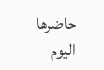حاضرها اليوم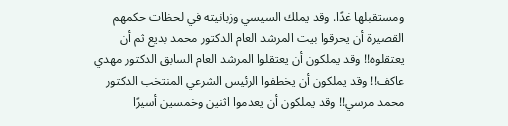ومستقبلها غدًا. وقد يملك السيسي وزبانيته في لحظات حكمهم القصيرة أن يحرقوا بيت المرشد العام الدكتور محمد بديع ثم أن يعتقلوه!! وقد يملكون أن يعتقلوا المرشد العام السابق الدكتور مهدي عاكف!! وقد يملكون أن يخطفوا الرئيس الشرعي المنتخب الدكتور محمد مرسي!! وقد يملكون أن يعدموا اثنين وخمسين أسيرًا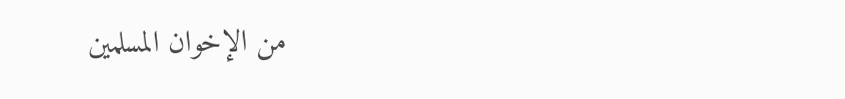من الإخوان المسلمين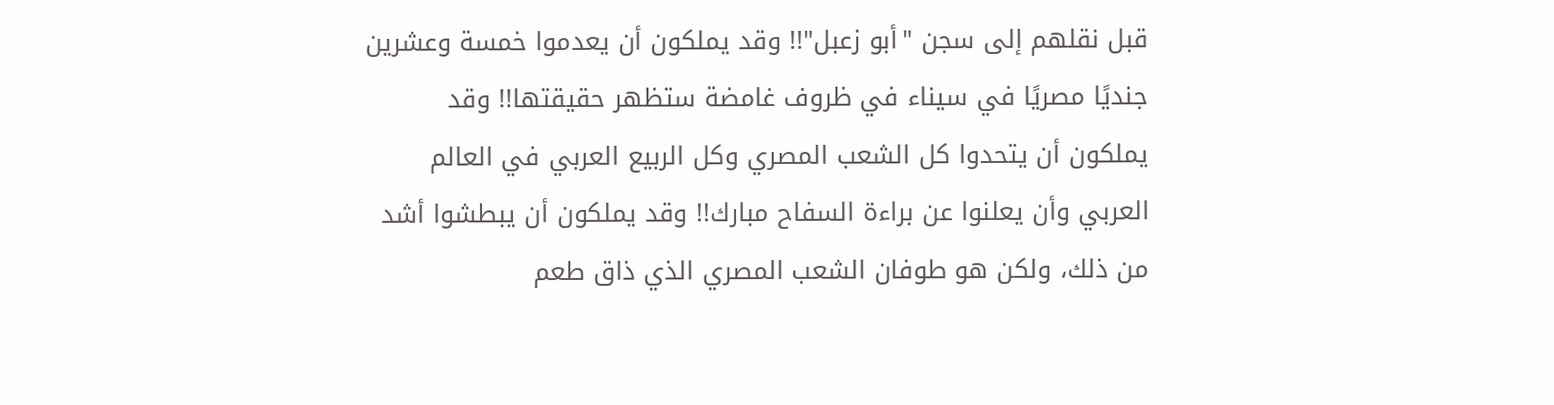قبل نقلهم إلى سجن "أبو زعبل"!! وقد يملكون أن يعدموا خمسة وعشرين جنديًا مصريًا في سيناء في ظروف غامضة ستظهر حقيقتها!! وقد يملكون أن يتحدوا كل الشعب المصري وكل الربيع العربي في العالم العربي وأن يعلنوا عن براءة السفاح مبارك!! وقد يملكون أن يبطشوا أشد من ذلك، ولكن هو طوفان الشعب المصري الذي ذاق طعم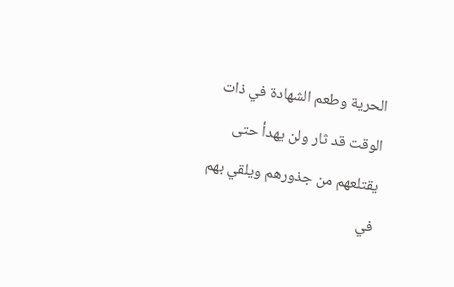الحرية وطعم الشهادة في ذات الوقت قد ثار ولن يهدأ حتى يقتلعهم من جذورهم ويلقي بهم في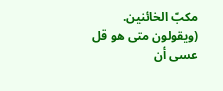مكبّ الخائنين.
(ويقولون متى هو قل عسى أن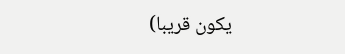يكون قريبا)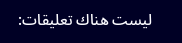ليست هناك تعليقات: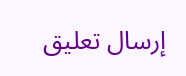إرسال تعليق